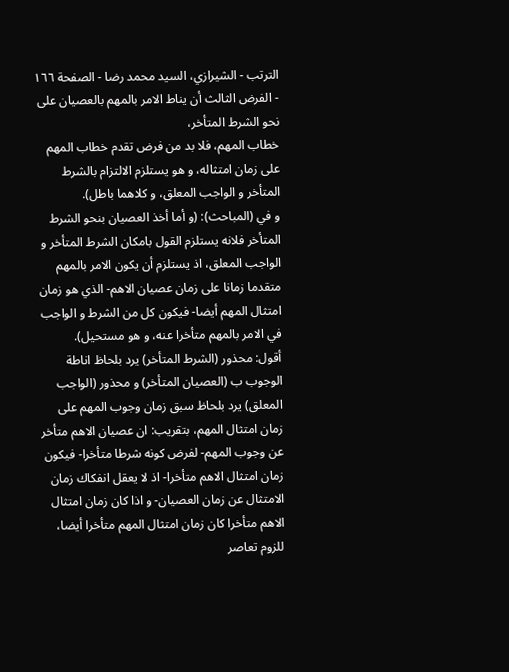الترتب - الشيرازي، السيد محمد رضا - الصفحة ١٦٦ - الفرض الثالث أن يناط الامر بالمهم بالعصيان على نحو الشرط المتأخر،
خطاب المهم، فلا بد من فرض تقدم خطاب المهم على زمان امتثاله، و هو يستلزم الالتزام بالشرط المتأخر و الواجب المعلق، و كلاهما باطل).
و في (المباحث): (و أما أخذ العصيان بنحو الشرط المتأخر فلانه يستلزم القول بامكان الشرط المتأخر و الواجب المعلق، اذ يستلزم أن يكون الامر بالمهم متقدما زمانا على زمان عصيان الاهم- الذي هو زمان امتثال المهم أيضا- فيكون كل من الشرط و الواجب في الامر بالمهم متأخرا عنه، و هو مستحيل).
أقول: محذور (الشرط المتأخر) يرد بلحاظ اناطة الوجوب ب (العصيان المتأخر) و محذور (الواجب المعلق) يرد بلحاظ سبق زمان وجوب المهم على زمان امتثال المهم، بتقريب: ان عصيان الاهم متأخر عن وجوب المهم- لفرض كونه شرطا متأخرا- فيكون زمان امتثال الاهم متأخرا- اذ لا يعقل انفكاك زمان الامتثال عن زمان العصيان- و اذا كان زمان امتثال الاهم متأخرا كان زمان امتثال المهم متأخرا أيضا، للزوم تعاصر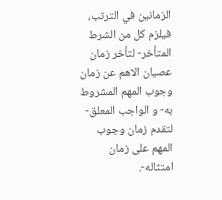الزمانين في الترتب، فيلزم كل من الشرط المتأخر- لتأخر زمان عصيان الاهم عن زمان وجوب المهم المشروط به- و الواجب المعلق- لتقدم زمان وجوب المهم على زمان امتثاله-.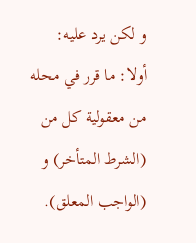و لكن يرد عليه:
أولا: ما قرر في محله من معقولية كل من (الشرط المتأخر) و (الواجب المعلق).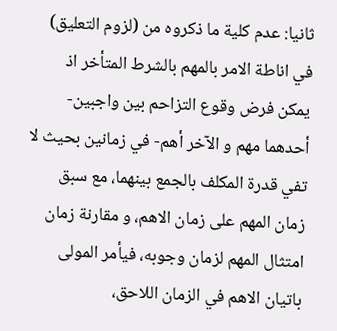ثانيا: عدم كلية ما ذكروه من (لزوم التعليق) في اناطة الامر بالمهم بالشرط المتأخر اذ يمكن فرض وقوع التزاحم بين واجبين- أحدهما مهم و الآخر أهم- في زمانين بحيث لا تفي قدرة المكلف بالجمع بينهما، مع سبق زمان المهم على زمان الاهم، و مقارنة زمان امتثال المهم لزمان وجوبه، فيأمر المولى باتيان الاهم في الزمان اللاحق،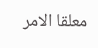معلقا الامر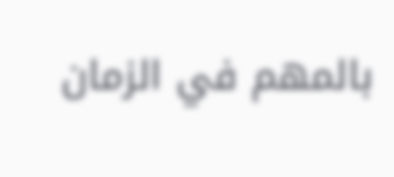بالمهم في الزمان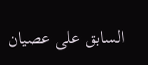السابق على عصيان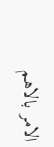الامر بالاهم